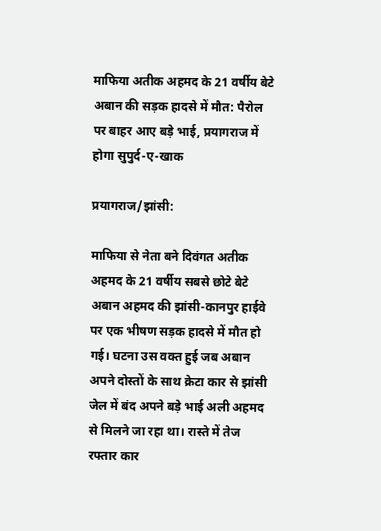माफिया अतीक अहमद के 21 वर्षीय बेटे अबान की सड़क हादसे में मौत: पैरोल पर बाहर आए बड़े भाई, प्रयागराज में होगा सुपुर्द-ए-खाक

प्रयागराज/झांसी:

माफिया से नेता बने दिवंगत अतीक अहमद के 21 वर्षीय सबसे छोटे बेटे अबान अहमद की झांसी-कानपुर हाईवे पर एक भीषण सड़क हादसे में मौत हो गई। घटना उस वक्त हुई जब अबान अपने दोस्तों के साथ क्रेटा कार से झांसी जेल में बंद अपने बड़े भाई अली अहमद से मिलने जा रहा था। रास्ते में तेज रफ्तार कार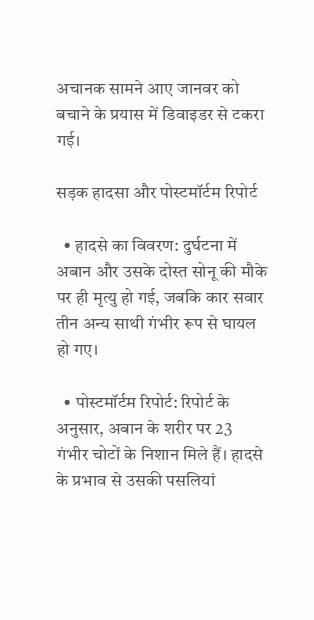अचानक सामने आए जानवर को बचाने के प्रयास में डिवाइडर से टकरा गई।

सड़क हादसा और पोस्टमॉर्टम रिपोर्ट

  • हादसे का विवरण: दुर्घटना में अबान और उसके दोस्त सोनू की मौके पर ही मृत्यु हो गई, जबकि कार सवार तीन अन्य साथी गंभीर रूप से घायल हो गए।

  • पोस्टमॉर्टम रिपोर्ट: रिपोर्ट के अनुसार, अबान के शरीर पर 23 गंभीर चोटों के निशान मिले हैं। हादसे के प्रभाव से उसकी पसलियां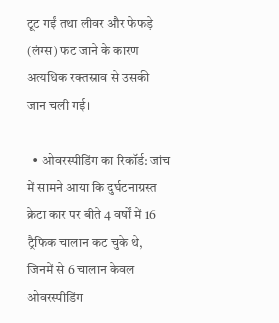टूट गईं तथा लीवर और फेफड़े (लंग्स) फट जाने के कारण अत्यधिक रक्तस्राव से उसकी जान चली गई।

  • ओवरस्पीडिंग का रिकॉर्ड: जांच में सामने आया कि दुर्घटनाग्रस्त क्रेटा कार पर बीते 4 वर्षों में 16 ट्रैफिक चालान कट चुके थे, जिनमें से 6 चालान केवल ओवरस्पीडिंग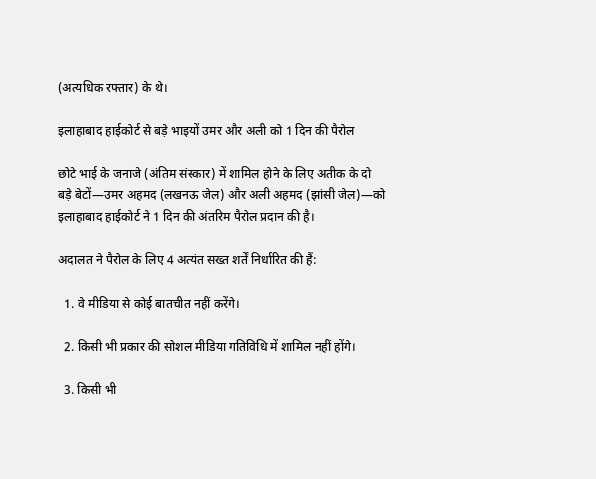(अत्यधिक रफ्तार) के थे।

इलाहाबाद हाईकोर्ट से बड़े भाइयों उमर और अली को 1 दिन की पैरोल

छोटे भाई के जनाजे (अंतिम संस्कार) में शामिल होने के लिए अतीक के दो बड़े बेटों—उमर अहमद (लखनऊ जेल) और अली अहमद (झांसी जेल)—को इलाहाबाद हाईकोर्ट ने 1 दिन की अंतरिम पैरोल प्रदान की है।

अदालत ने पैरोल के लिए 4 अत्यंत सख्त शर्तें निर्धारित की हैं:

  1. वे मीडिया से कोई बातचीत नहीं करेंगे।

  2. किसी भी प्रकार की सोशल मीडिया गतिविधि में शामिल नहीं होंगे।

  3. किसी भी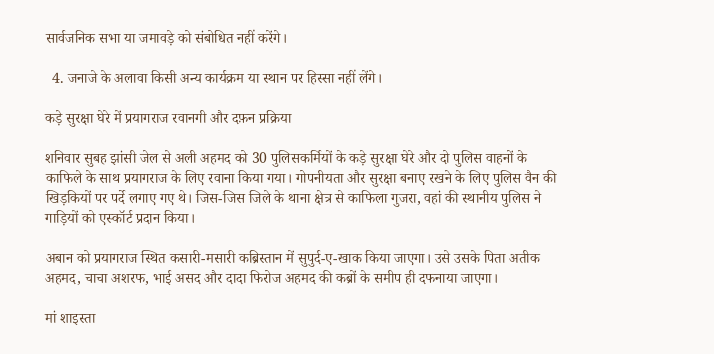सार्वजनिक सभा या जमावड़े को संबोधित नहीं करेंगे।

  4. जनाजे के अलावा किसी अन्य कार्यक्रम या स्थान पर हिस्सा नहीं लेंगे।

कड़े सुरक्षा घेरे में प्रयागराज रवानगी और दफ़न प्रक्रिया

शनिवार सुबह झांसी जेल से अली अहमद को 30 पुलिसकर्मियों के कड़े सुरक्षा घेरे और दो पुलिस वाहनों के काफिले के साथ प्रयागराज के लिए रवाना किया गया। गोपनीयता और सुरक्षा बनाए रखने के लिए पुलिस वैन की खिड़कियों पर पर्दे लगाए गए थे। जिस-जिस जिले के थाना क्षेत्र से काफिला गुजरा, वहां की स्थानीय पुलिस ने गाड़ियों को एस्कॉर्ट प्रदान किया।

अबान को प्रयागराज स्थित कसारी-मसारी कब्रिस्तान में सुपुर्द-ए-खाक किया जाएगा। उसे उसके पिता अतीक अहमद, चाचा अशरफ, भाई असद और दादा फिरोज अहमद की कब्रों के समीप ही दफनाया जाएगा।

मां शाइस्ता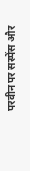परवीन पर सस्पेंस और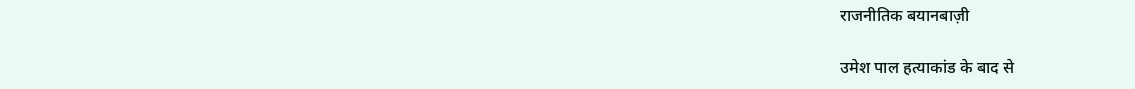राजनीतिक बयानबाज़ी

उमेश पाल हत्याकांड के बाद से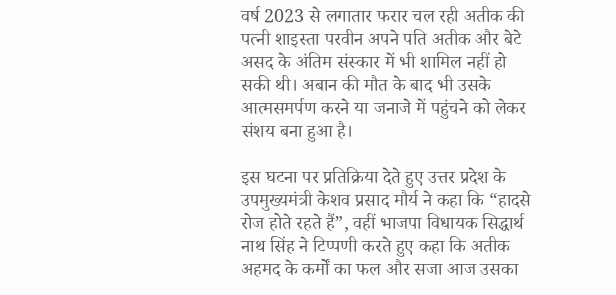वर्ष 2023 से लगातार फरार चल रही अतीक की पत्नी शाइस्ता परवीन अपने पति अतीक और बेटे असद के अंतिम संस्कार में भी शामिल नहीं हो सकी थी। अबान की मौत के बाद भी उसके आत्मसमर्पण करने या जनाजे में पहुंचने को लेकर संशय बना हुआ है।

इस घटना पर प्रतिक्रिया देते हुए उत्तर प्रदेश के उपमुख्यमंत्री केशव प्रसाद मौर्य ने कहा कि “हादसे रोज होते रहते हैं”, वहीं भाजपा विधायक सिद्धार्थ नाथ सिंह ने टिप्पणी करते हुए कहा कि अतीक अहमद के कर्मों का फल और सजा आज उसका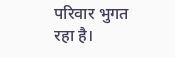परिवार भुगत रहा है।